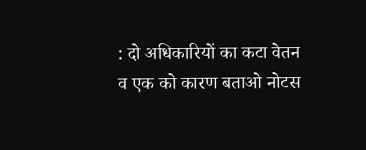: दो अधिकारियों का कटा वेतन व एक को कारण बताओ नोटस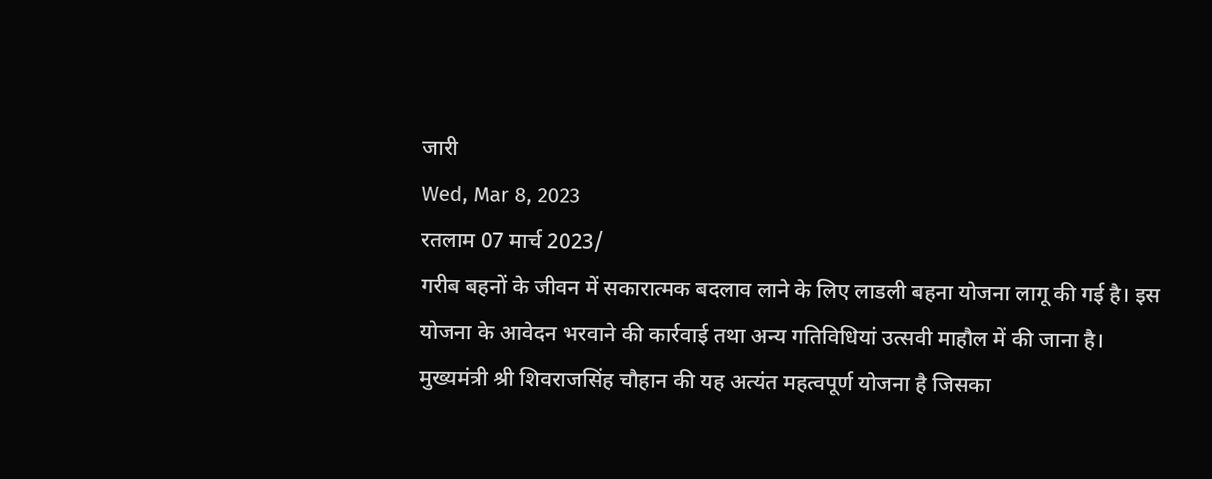जारी
Wed, Mar 8, 2023
रतलाम 07 मार्च 2023/
गरीब बहनों के जीवन में सकारात्मक बदलाव लाने के लिए लाडली बहना योजना लागू की गई है। इस योजना के आवेदन भरवाने की कार्रवाई तथा अन्य गतिविधियां उत्सवी माहौल में की जाना है। मुख्यमंत्री श्री शिवराजसिंह चौहान की यह अत्यंत महत्वपूर्ण योजना है जिसका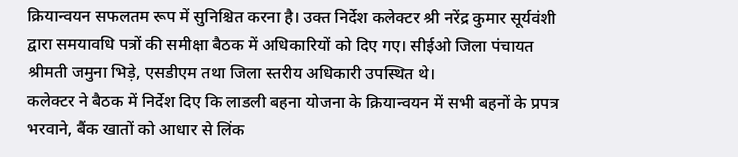क्रियान्वयन सफलतम रूप में सुनिश्चित करना है। उक्त निर्देश कलेक्टर श्री नरेंद्र कुमार सूर्यवंशी द्वारा समयावधि पत्रों की समीक्षा बैठक में अधिकारियों को दिए गए। सीईओ जिला पंचायत श्रीमती जमुना भिड़े, एसडीएम तथा जिला स्तरीय अधिकारी उपस्थित थे।
कलेक्टर ने बैठक में निर्देश दिए कि लाडली बहना योजना के क्रियान्वयन में सभी बहनों के प्रपत्र भरवाने, बैंक खातों को आधार से लिंक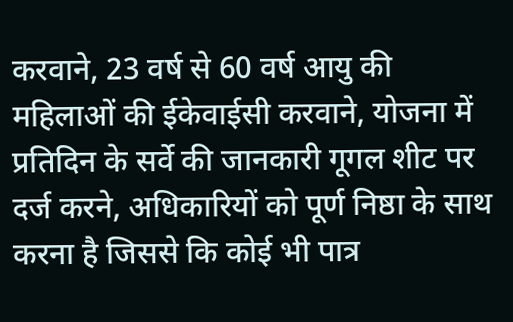करवाने, 23 वर्ष से 60 वर्ष आयु की महिलाओं की ईकेवाईसी करवाने, योजना में प्रतिदिन के सर्वे की जानकारी गूगल शीट पर दर्ज करने, अधिकारियों को पूर्ण निष्ठा के साथ करना है जिससे कि कोई भी पात्र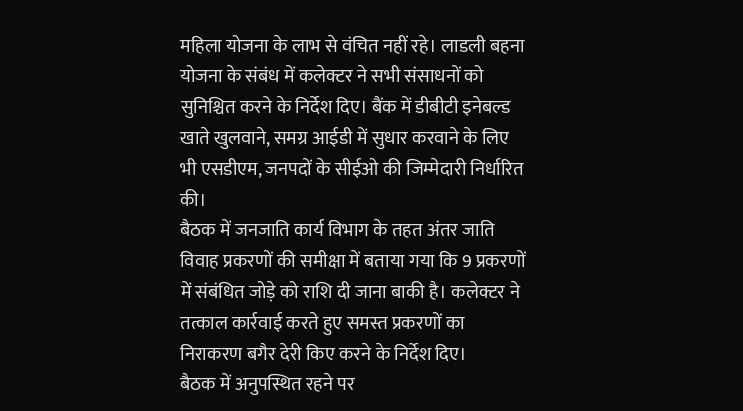महिला योजना के लाभ से वंचित नहीं रहे। लाडली बहना योजना के संबंध में कलेक्टर ने सभी संसाधनों को सुनिश्चित करने के निर्देश दिए। बैंक में डीबीटी इनेबल्ड खाते खुलवाने, समग्र आईडी में सुधार करवाने के लिए भी एसडीएम, जनपदों के सीईओ की जिम्मेदारी निर्धारित की।
बैठक में जनजाति कार्य विभाग के तहत अंतर जाति विवाह प्रकरणों की समीक्षा में बताया गया कि 9 प्रकरणों में संबंधित जोड़े को राशि दी जाना बाकी है। कलेक्टर ने तत्काल कार्रवाई करते हुए समस्त प्रकरणों का निराकरण बगैर देरी किए करने के निर्देश दिए।
बैठक में अनुपस्थित रहने पर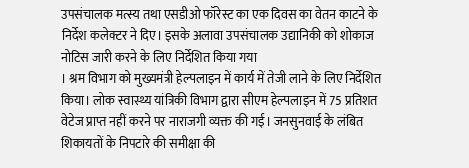उपसंचालक मत्स्य तथा एसडीओ फॉरेस्ट का एक दिवस का वेतन काटने के निर्देश कलेक्टर ने दिए। इसके अलावा उपसंचालक उद्यानिकी को शोकाज नोटिस जारी करने के लिए निर्देशित किया गया
। श्रम विभाग को मुख्यमंत्री हेल्पलाइन में कार्य में तेजी लाने के लिए निर्देशित किया। लोक स्वास्थ्य यांत्रिकी विभाग द्वारा सीएम हेल्पलाइन में 75 प्रतिशत वेटेज प्राप्त नहीं करने पर नाराजगी व्यक्त की गई। जनसुनवाई के लंबित शिकायतों के निपटारे की समीक्षा की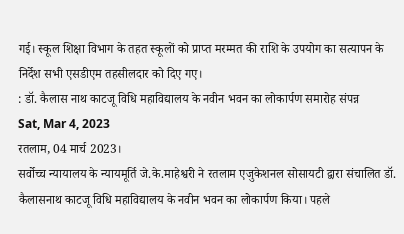गई। स्कूल शिक्षा विभाग के तहत स्कूलों को प्राप्त मरम्मत की राशि के उपयोग का सत्यापन के निर्देश सभी एसडीएम तहसीलदार को दिए गए।
: डॉ. कैलास नाथ काटजू विधि महाविद्यालय के नवीन भवन का लोकार्पण समारोह संपन्न
Sat, Mar 4, 2023
रतलाम, 04 मार्च 2023।
सर्वोच्च न्यायालय के न्यायमूर्ति जे.के.माहेश्वरी ने रतलाम एजुकेशनल सोसायटी द्वारा संचालित डॉ. कैलासनाथ काटजू विधि महाविद्यालय के नवीन भवन का लोकार्पण किया। पहले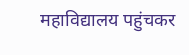महाविद्यालय पहुंचकर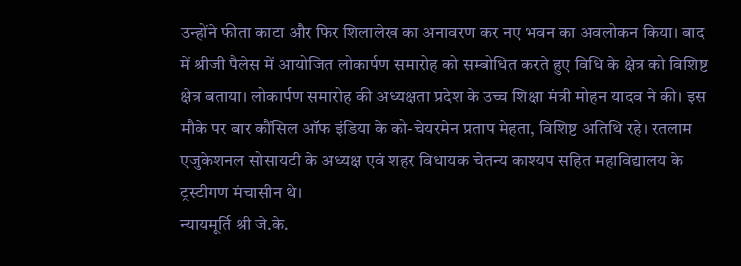उन्होंने फीता काटा और फिर शिलालेख का अनावरण कर नए भवन का अवलोकन किया। बाद में श्रीजी पैलेस में आयोजित लोकार्पण समारोह को सम्बोधित करते हुए विधि के क्षेत्र को विशिष्ट क्षेत्र बताया। लोकार्पण समारोह की अध्यक्षता प्रदेश के उच्च शिक्षा मंत्री मोहन यादव ने की। इस मौके पर बार कौंसिल ऑफ इंडिया के को-चेयरमेन प्रताप मेहता, विशिष्ट अतिथि रहे। रतलाम एजुकेशनल सोसायटी के अध्यक्ष एवं शहर विधायक चेतन्य काश्यप सहित महाविद्यालय के ट्रस्टीगण मंचासीन थे।
न्यायमूर्ति श्री जे.के.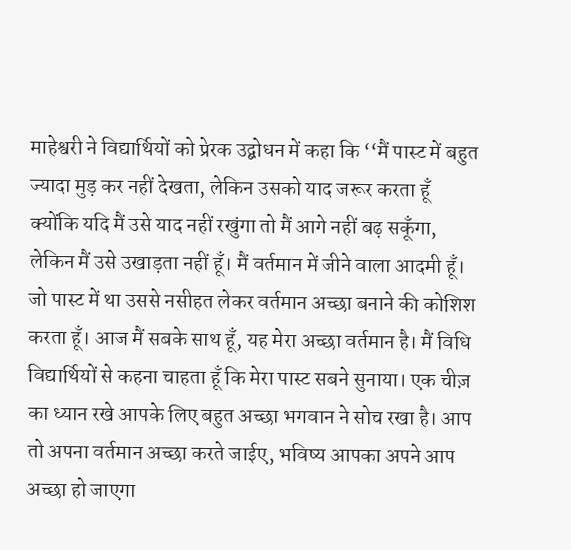माहेश्वरी ने विद्यार्थियों को प्रेरक उद्बोधन में कहा कि ‘‘मैं पास्ट में बहुत ज्यादा मुड़ कर नहीं देखता, लेकिन उसको याद जरूर करता हूँ क्योंकि यदि मैं उसे याद नहीं रखुंगा तो मैं आगे नहीं बढ़ सकूँगा, लेकिन मैं उसे उखाड़ता नहीं हूँ। मैं वर्तमान में जीने वाला आदमी हूँ। जो पास्ट में था उससे नसीहत लेकर वर्तमान अच्छा बनाने की कोशिश करता हूँ। आज मैं सबके साथ हूँ, यह मेरा अच्छा वर्तमान है। मैं विधि विद्यार्थियों से कहना चाहता हूँ कि मेरा पास्ट सबने सुनाया। एक चीज़ का ध्यान रखे आपके लिए बहुत अच्छा भगवान ने सोच रखा है। आप तो अपना वर्तमान अच्छा करते जाईए, भविष्य आपका अपने आप अच्छा हो जाएगा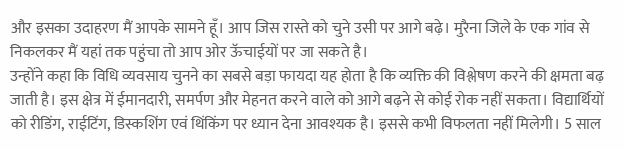और इसका उदाहरण मैं आपके सामने हूँ। आप जिस रास्ते को चुने उसी पर आगे बढ़े। मुरैना जिले के एक गांव से निकलकर मैं यहां तक पहुंचा तो आप ओर ऊॅचाईयों पर जा सकते है।
उन्होंने कहा कि विधि व्यवसाय चुनने का सबसे बड़ा फायदा यह होता है कि व्यक्ति की विश्लेषण करने की क्षमता बढ़ जाती है। इस क्षेत्र में ईमानदारी, समर्पण और मेहनत करने वाले को आगे बढ़ने से कोई रोक नहीं सकता। विद्यार्थियों को रीडिंग, राईटिंग, डिस्कशिंग एवं थिंकिंग पर ध्यान देना आवश्यक है। इससे कभी विफलता नहीं मिलेगी। 5 साल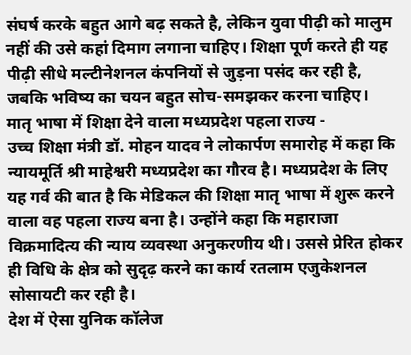संघर्ष करके बहुत आगे बढ़ सकते है, लेकिन युवा पीढ़ी को मालुम नहीं की उसे कहां दिमाग लगाना चाहिए। शिक्षा पूर्ण करते ही यह पीढ़ी सीधे मल्टीनेशनल कंपनियों से जुड़ना पसंद कर रही है, जबकि भविष्य का चयन बहुत सोच-समझकर करना चाहिए।
मातृ भाषा में शिक्षा देने वाला मध्यप्रदेश पहला राज्य -
उच्च शिक्षा मंत्री डॉ. मोहन यादव ने लोकार्पण समारोह में कहा कि न्यायमूर्ति श्री माहेश्वरी मध्यप्रदेश का गौरव है। मध्यप्रदेश के लिए यह गर्व की बात है कि मेडिकल की शिक्षा मातृ भाषा में शुरू करने वाला वह पहला राज्य बना है। उन्होंने कहा कि महाराजा विक्रमादित्य की न्याय व्यवस्था अनुकरणीय थी। उससे प्रेरित होकर ही विधि के क्षेत्र को सुदृढ़ करने का कार्य रतलाम एजुकेशनल सोसायटी कर रही है।
देश में ऐसा युनिक कॉलेज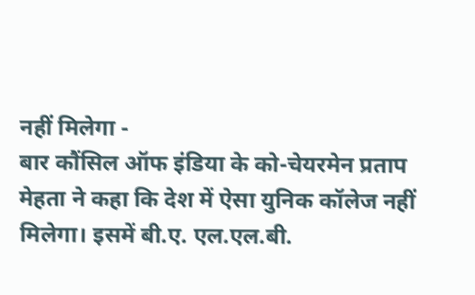नहीं मिलेगा -
बार कौंसिल ऑफ इंडिया के को-चेयरमेन प्रताप मेहता ने कहा कि देश में ऐसा युनिक कॉलेज नहीं मिलेगा। इसमें बी.ए. एल.एल.बी.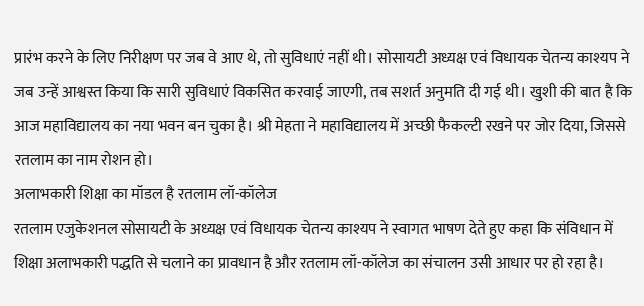प्रारंभ करने के लिए निरीक्षण पर जब वे आए थे, तो सुविधाएं नहीं थी। सोसायटी अध्यक्ष एवं विधायक चेतन्य काश्यप ने जब उन्हें आश्वस्त किया कि सारी सुविधाएं विकसित करवाई जाएगी, तब सशर्त अनुमति दी गई थी। खुशी की बात है कि आज महाविद्यालय का नया भवन बन चुका है। श्री मेहता ने महाविद्यालय में अच्छी फैकल्टी रखने पर जोर दिया, जिससे रतलाम का नाम रोशन हो।
अलाभकारी शिक्षा का मॉडल है रतलाम लॉ-कॉलेज
रतलाम एजुकेशनल सोसायटी के अध्यक्ष एवं विधायक चेतन्य काश्यप ने स्वागत भाषण देते हुए कहा कि संविधान में शिक्षा अलाभकारी पद्धति से चलाने का प्रावधान है और रतलाम लॉ-कॉलेज का संचालन उसी आधार पर हो रहा है।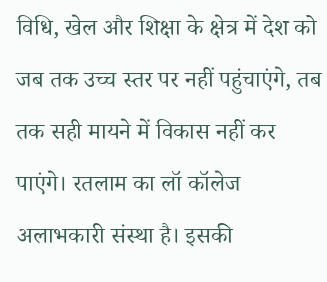विधि, खेल और शिक्षा के क्षेत्र में देश को जब तक उच्च स्तर पर नहीं पहुंचाएंगे, तब तक सही मायने में विकास नहीं कर पाएंगे। रतलाम का लॉ कॉलेज अलाभकारी संस्था है। इसकी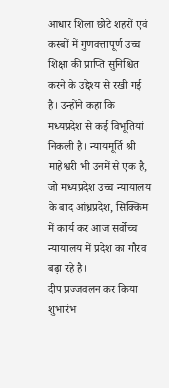आधार शिला छोटे शहरों एवं कस्बों में गुणवत्तापूर्ण उच्च शिक्षा की प्राप्ति सुनिश्चित करने के उद्देश्य से रखी गई है। उन्होंने कहा कि मध्यप्रदेश से कई विभूतियां निकली है। न्यायमूर्ति श्री माहेश्वरी भी उनमें से एक है, जो मध्यप्रदेश उच्च न्यायालय के बाद आंध्रप्रदेश, सिक्किम में कार्य कर आज सर्वोच्च न्यायालय में प्रदेश का गौरव बढ़ा रहे है।
दीप प्रज्जवलन कर किया शुभारंभ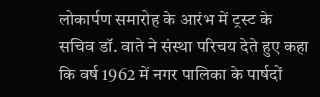लोकार्पण समारोह के आरंभ में ट्रस्ट के सचिव डॉ. वाते ने संस्था परिचय देते हुए कहा कि वर्ष 1962 में नगर पालिका के पार्षदों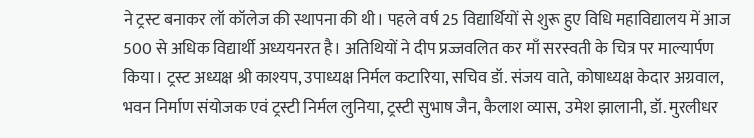ने ट्रस्ट बनाकर लॉ कॉलेज की स्थापना की थी। पहले वर्ष 25 विद्यार्थियों से शुरू हुए विधि महाविद्यालय में आज 500 से अधिक विद्यार्थी अध्ययनरत है। अतिथियों ने दीप प्रज्जवलित कर माँ सरस्वती के चित्र पर माल्यार्पण किया। ट्रस्ट अध्यक्ष श्री काश्यप, उपाध्यक्ष निर्मल कटारिया, सचिव डॉ. संजय वाते, कोषाध्यक्ष केदार अग्रवाल, भवन निर्माण संयोजक एवं ट्रस्टी निर्मल लुनिया, ट्रस्टी सुभाष जैन, कैलाश व्यास, उमेश झालानी, डॉ. मुरलीधर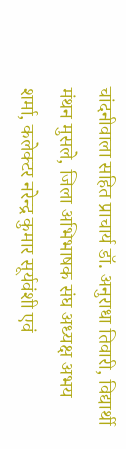चांदनीवाला सहित प्राचार्य डॉ. अनुराधा तिवारी, विद्यार्थी मंथन मुसले, जिला अभिभाषक संघ अध्यक्ष अभय शर्मा, कलेक्टर नरेन्द्र कुमार सूर्यवंशी एवं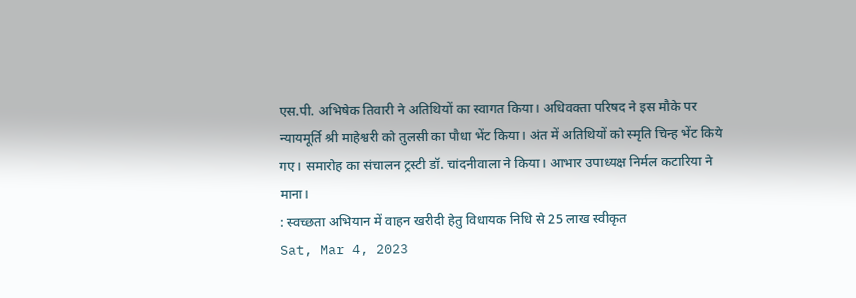एस.पी. अभिषेक तिवारी ने अतिथियों का स्वागत किया। अधिवक्ता परिषद ने इस मौके पर न्यायमूर्ति श्री माहेश्वरी को तुलसी का पौधा भेंट किया। अंत में अतिथियों को स्मृति चिन्ह भेंट किये गए। समारोह का संचालन ट्रस्टी डॉ. चांदनीवाला ने किया। आभार उपाध्यक्ष निर्मल कटारिया ने माना।
: स्वच्छता अभियान में वाहन खरीदी हेतु विधायक निधि से 25 लाख स्वीकृत
Sat, Mar 4, 2023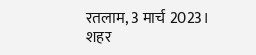रतलाम, 3 मार्च 2023।
शहर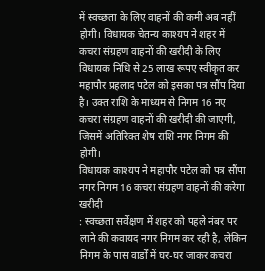में स्वच्छता के लिए वाहनों की कमी अब नहीं होगी। विधायक चेतन्य काश्यप ने शहर में कचरा संग्रहण वाहनों की खरीदी के लिए विधायक निधि से 25 लाख रूपए स्वीकृत कर महापौर प्रहलाद पटेल को इसका पत्र सौंप दिया है। उक्त राशि के माध्यम से निगम 16 नए कचरा संग्रहण वाहनों की खरीदी की जाएगी, जिसमें अतिरिक्त शेष राशि नगर निगम की होगी।
विधायक काश्यप ने महापौर पटेल को पत्र सौंपा नगर निगम 16 कचरा संग्रहण वाहनों की करेगा खरीदी
: स्वच्छता सर्वेक्षण में शहर को पहले नंबर पर लाने की कवायद नगर निगम कर रही है, लेकिन निगम के पास वार्डों में घर-घर जाकर कचरा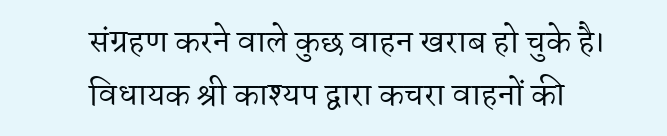संग्रहण करने वाले कुछ वाहन खराब हो चुके है। विधायक श्री काश्यप द्वारा कचरा वाहनों की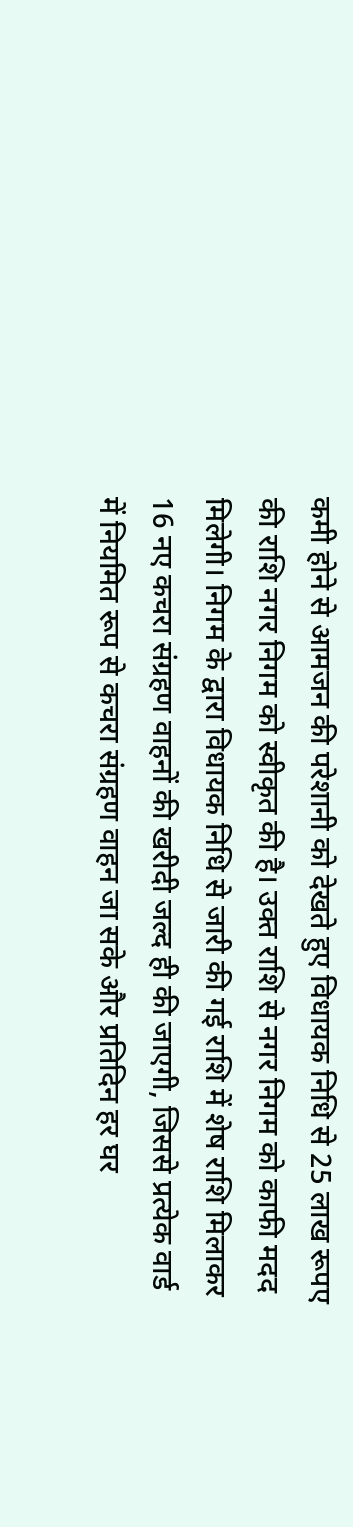कमी होने से आमजन की परेशानी को देखते हुए विधायक निधि से 25 लाख रूपए की राशि नगर निगम को स्वीकृत की है। उक्त राशि से नगर निगम को काफी मदद मिलेगी। निगम के द्वारा विधायक निधि से जारी की गई राशि में शेष राशि मिलाकर 16 नए कचरा संग्रहण वाहनों की खरीदी जल्द ही की जाएगी, जिससे प्रत्येक वार्ड में नियमित रूप से कचरा संग्रहण वाहन जा सके और प्रतिदिन हर घर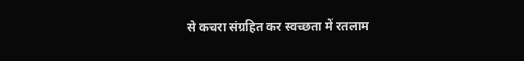से कचरा संग्रहित कर स्वच्छता में रतलाम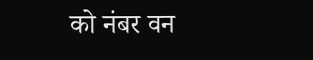को नंबर वन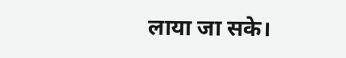लाया जा सके।